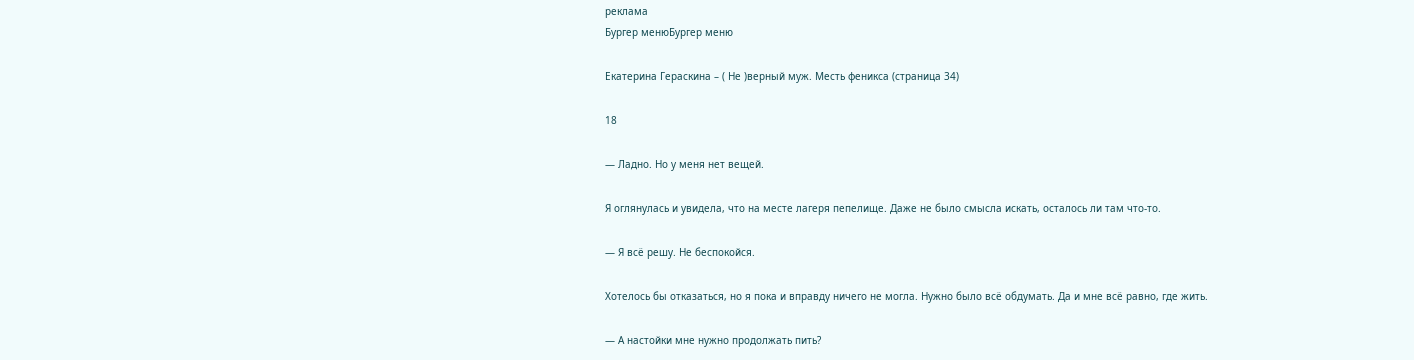реклама
Бургер менюБургер меню

Екатерина Гераскина – ( Не )верный муж. Месть феникса (страница 34)

18

— Ладно. Но у меня нет вещей.

Я оглянулась и увидела, что на месте лагеря пепелище. Даже не было смысла искать, осталось ли там что-то.

— Я всё решу. Не беспокойся.

Хотелось бы отказаться, но я пока и вправду ничего не могла. Нужно было всё обдумать. Да и мне всё равно, где жить.

— А настойки мне нужно продолжать пить?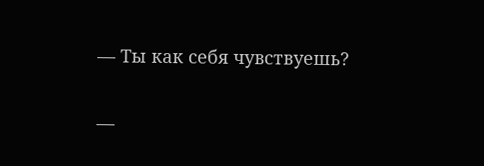— Ты как себя чувствуешь?

—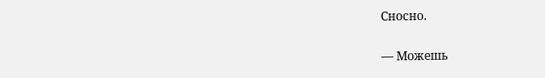Сносно.

— Можешь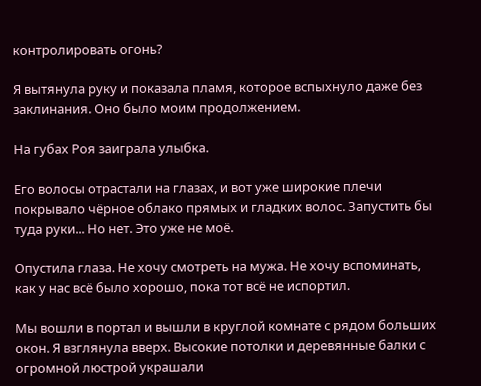контролировать огонь?

Я вытянула руку и показала пламя, которое вспыхнуло даже без заклинания. Оно было моим продолжением.

На губах Роя заиграла улыбка.

Его волосы отрастали на глазах, и вот уже широкие плечи покрывало чёрное облако прямых и гладких волос. Запустить бы туда руки... Но нет. Это уже не моё.

Опустила глаза. Не хочу смотреть на мужа. Не хочу вспоминать, как у нас всё было хорошо, пока тот всё не испортил.

Мы вошли в портал и вышли в круглой комнате с рядом больших окон. Я взглянула вверх. Высокие потолки и деревянные балки с огромной люстрой украшали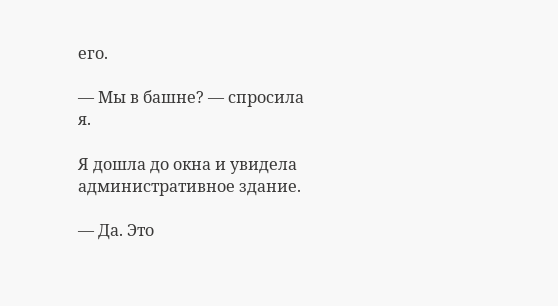его.

— Мы в башне? — спросила я.

Я дошла до окна и увидела административное здание.

— Да. Это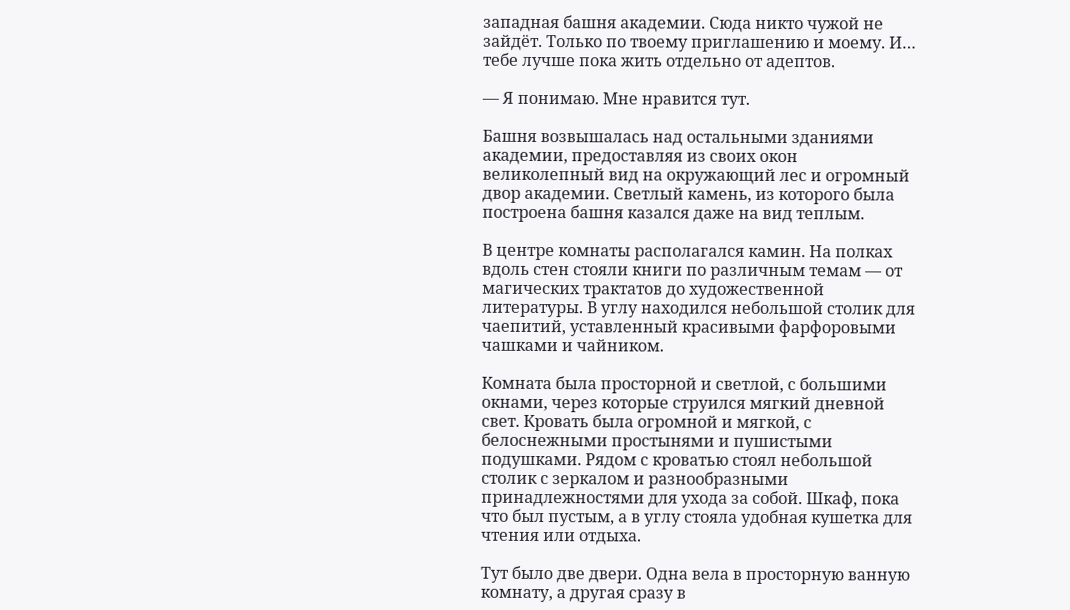западная башня академии. Сюда никто чужой не зайдёт. Только по твоему приглашению и моему. И… тебе лучше пока жить отдельно от адептов.

— Я понимаю. Мне нравится тут.

Башня возвышалась над остальными зданиями академии, предоставляя из своих окон великолепный вид на окружающий лес и огромный двор академии. Светлый камень, из которого была построена башня казался даже на вид теплым.

В центре комнаты располагался камин. На полках вдоль стен стояли книги по различным темам — от магических трактатов до художественной литературы. В углу находился небольшой столик для чаепитий, уставленный красивыми фарфоровыми чашками и чайником.

Комната была просторной и светлой, с большими окнами, через которые струился мягкий дневной свет. Кровать была огромной и мягкой, с белоснежными простынями и пушистыми подушками. Рядом с кроватью стоял небольшой столик с зеркалом и разнообразными принадлежностями для ухода за собой. Шкаф, пока что был пустым, а в углу стояла удобная кушетка для чтения или отдыха.

Тут было две двери. Одна вела в просторную ванную комнату, а другая сразу в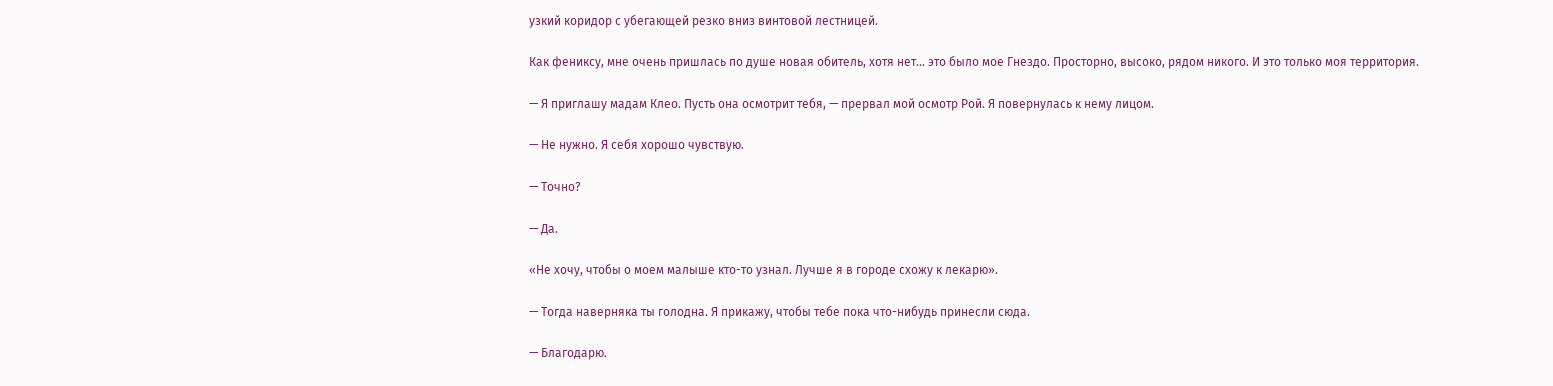узкий коридор с убегающей резко вниз винтовой лестницей.

Как фениксу, мне очень пришлась по душе новая обитель, хотя нет… это было мое Гнездо. Просторно, высоко, рядом никого. И это только моя территория.

— Я приглашу мадам Клео. Пусть она осмотрит тебя, — прервал мой осмотр Рой. Я повернулась к нему лицом.

— Не нужно. Я себя хорошо чувствую.

— Точно?

— Да.

«Не хочу, чтобы о моем малыше кто-то узнал. Лучше я в городе схожу к лекарю».

— Тогда наверняка ты голодна. Я прикажу, чтобы тебе пока что-нибудь принесли сюда.

— Благодарю.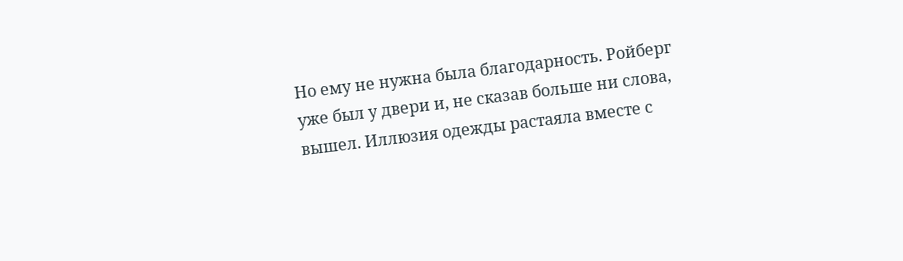Но ему не нужна была благодарность. Ройберг уже был у двери и, не сказав больше ни слова, вышел. Иллюзия одежды растаяла вместе с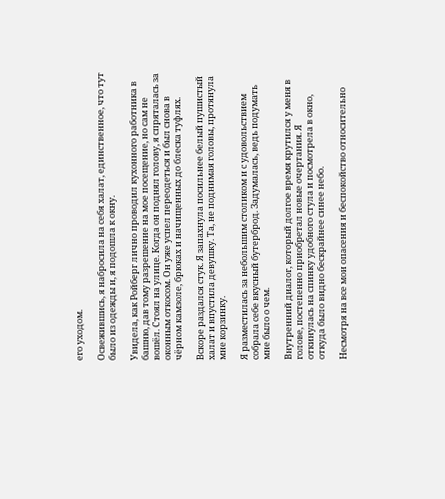его уходом.

Освежившись, я набросила на себя халат, единственное, что тут было из одежды и, я подошла к окну.

Увидела, как Ройберг лично проводил кухонного работника в башню, дав тому разрешение на мое посещение, но сам не вошёл. Стоял на улице. Когда он поднял голову, я спряталась за оконным откосом. Он уже успел переодеться и был снова в чёрном камзоле, брюках и начищенных до блеска туфлях.

Вскоре раздался стук. Я запахнула посильнее белый пушистый халат и впустила девушку. Та, не поднимая головы, протянула мне корзинку.

Я разместилась за небольшим столиком и с удовольствием собрала себе вкусный бутерброд. Задумалась, ведь подумать мне было о чем.

Внутренний диалог, который долгое время крутился у меня в голове, постепенно приобретал новые очертания. Я откинулась на спинку удобного стула и посмотрела в окно, откуда было видно бескрайнее синее небо.

Несмотря на все мои опасения и беспокойство относительно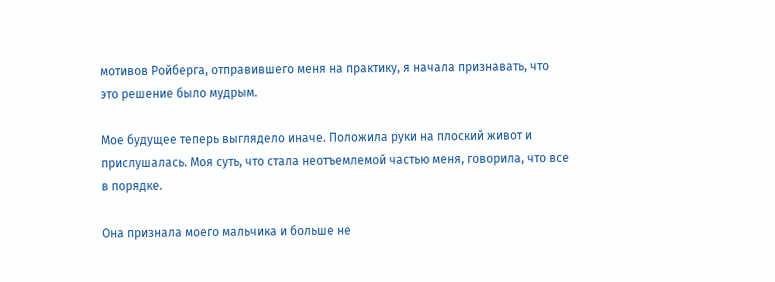мотивов Ройберга, отправившего меня на практику, я начала признавать, что это решение было мудрым.

Мое будущее теперь выглядело иначе. Положила руки на плоский живот и прислушалась. Моя суть, что стала неотъемлемой частью меня, говорила, что все в порядке.

Она признала моего мальчика и больше не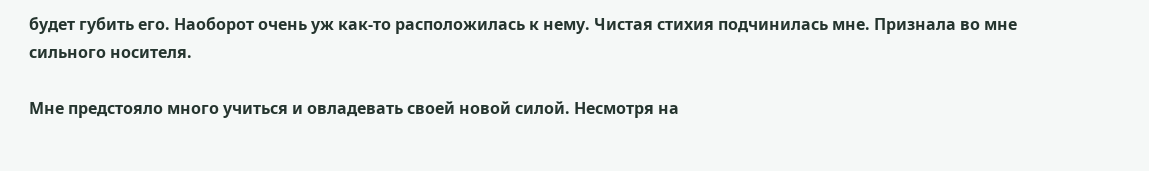будет губить его. Наоборот очень уж как-то расположилась к нему. Чистая стихия подчинилась мне. Признала во мне сильного носителя.

Мне предстояло много учиться и овладевать своей новой силой. Несмотря на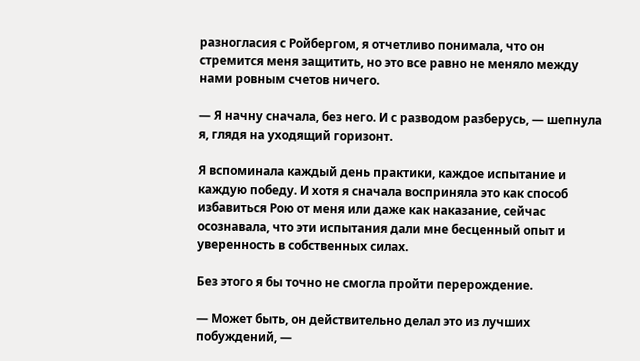разногласия с Ройбергом, я отчетливо понимала, что он стремится меня защитить, но это все равно не меняло между нами ровным счетов ничего.

— Я начну сначала, без него. И с разводом разберусь, — шепнула я, глядя на уходящий горизонт.

Я вспоминала каждый день практики, каждое испытание и каждую победу. И хотя я сначала восприняла это как способ избавиться Рою от меня или даже как наказание, сейчас осознавала, что эти испытания дали мне бесценный опыт и уверенность в собственных силах.

Без этого я бы точно не смогла пройти перерождение.

— Может быть, он действительно делал это из лучших побуждений, —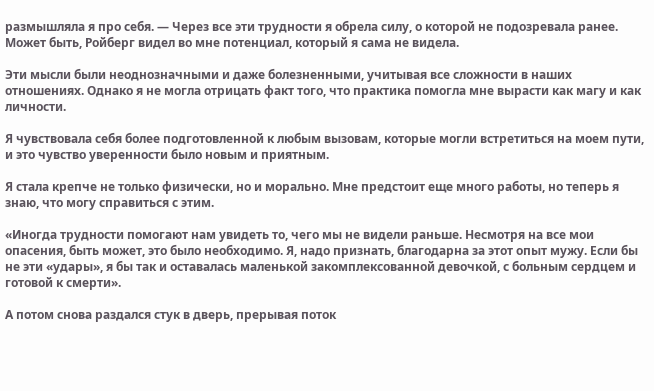размышляла я про себя. — Через все эти трудности я обрела силу, о которой не подозревала ранее. Может быть, Ройберг видел во мне потенциал, который я сама не видела.

Эти мысли были неоднозначными и даже болезненными, учитывая все сложности в наших отношениях. Однако я не могла отрицать факт того, что практика помогла мне вырасти как магу и как личности.

Я чувствовала себя более подготовленной к любым вызовам, которые могли встретиться на моем пути, и это чувство уверенности было новым и приятным.

Я стала крепче не только физически, но и морально. Мне предстоит еще много работы, но теперь я знаю, что могу справиться с этим.

«Иногда трудности помогают нам увидеть то, чего мы не видели раньше. Несмотря на все мои опасения, быть может, это было необходимо. Я, надо признать, благодарна за этот опыт мужу. Если бы не эти «удары», я бы так и оставалась маленькой закомплексованной девочкой, с больным сердцем и готовой к смерти».

А потом снова раздался стук в дверь, прерывая поток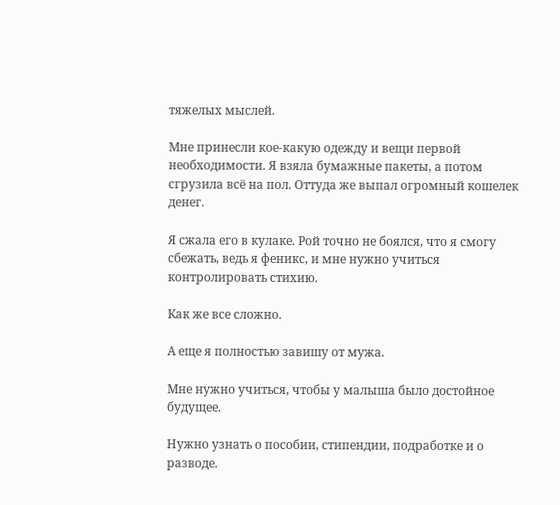тяжелых мыслей.

Мне принесли кое-какую одежду и вещи первой необходимости. Я взяла бумажные пакеты, а потом сгрузила всё на пол. Оттуда же выпал огромный кошелек денег.

Я сжала его в кулаке. Рой точно не боялся, что я смогу сбежать, ведь я феникс, и мне нужно учиться контролировать стихию.

Как же все сложно.

А еще я полностью завишу от мужа.

Мне нужно учиться, чтобы у малыша было достойное будущее.

Нужно узнать о пособии, стипендии, подработке и о разводе.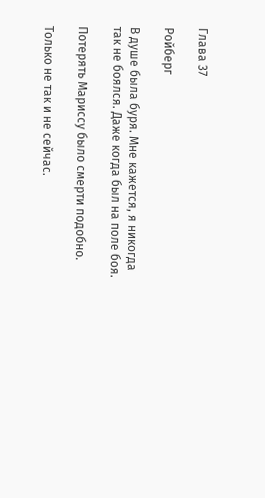Глава 37

Ройберг

В душе была буря. Мне кажется, я никогда так не боялся. Даже когда был на поле боя.

Потерять Мариссу было смерти подобно.

Только не так и не сейчас.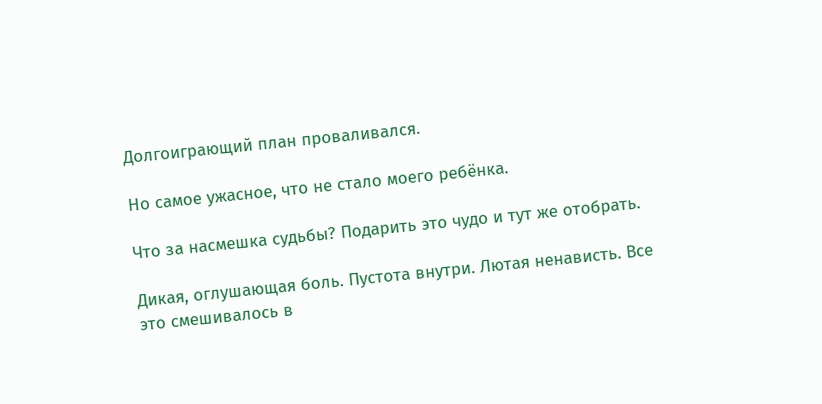Долгоиграющий план проваливался.

Но самое ужасное, что не стало моего ребёнка.

Что за насмешка судьбы? Подарить это чудо и тут же отобрать.

Дикая, оглушающая боль. Пустота внутри. Лютая ненависть. Все это смешивалось в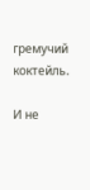гремучий коктейль.

И не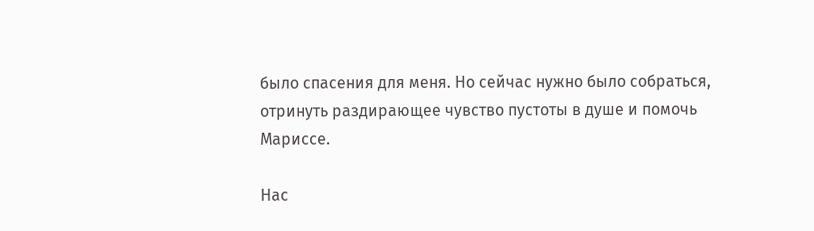было спасения для меня. Но сейчас нужно было собраться, отринуть раздирающее чувство пустоты в душе и помочь Мариссе.

Нас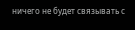ничего не будет связывать с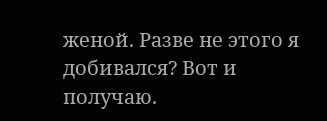женой. Разве не этого я добивался? Вот и получаю.